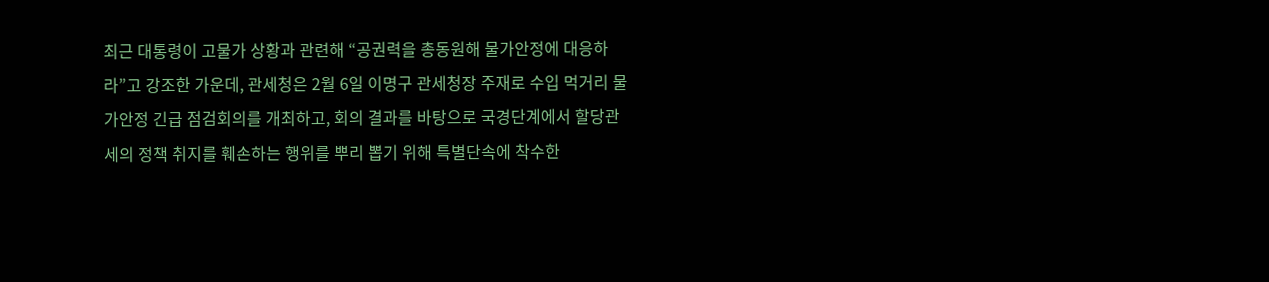최근 대통령이 고물가 상황과 관련해 “공권력을 총동원해 물가안정에 대응하라”고 강조한 가운데, 관세청은 2월 6일 이명구 관세청장 주재로 수입 먹거리 물가안정 긴급 점검회의를 개최하고, 회의 결과를 바탕으로 국경단계에서 할당관세의 정책 취지를 훼손하는 행위를 뿌리 뽑기 위해 특별단속에 착수한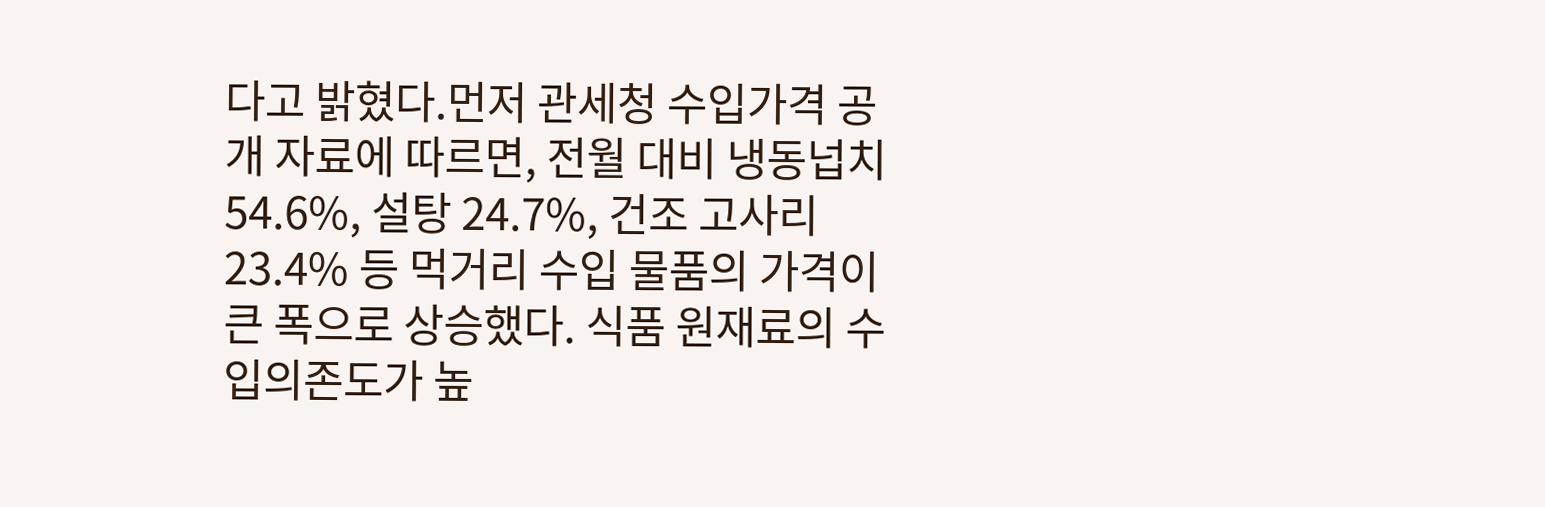다고 밝혔다.먼저 관세청 수입가격 공개 자료에 따르면, 전월 대비 냉동넙치 54.6%, 설탕 24.7%, 건조 고사리 23.4% 등 먹거리 수입 물품의 가격이 큰 폭으로 상승했다. 식품 원재료의 수입의존도가 높